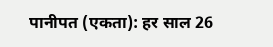पानीपत (एकता): हर साल 26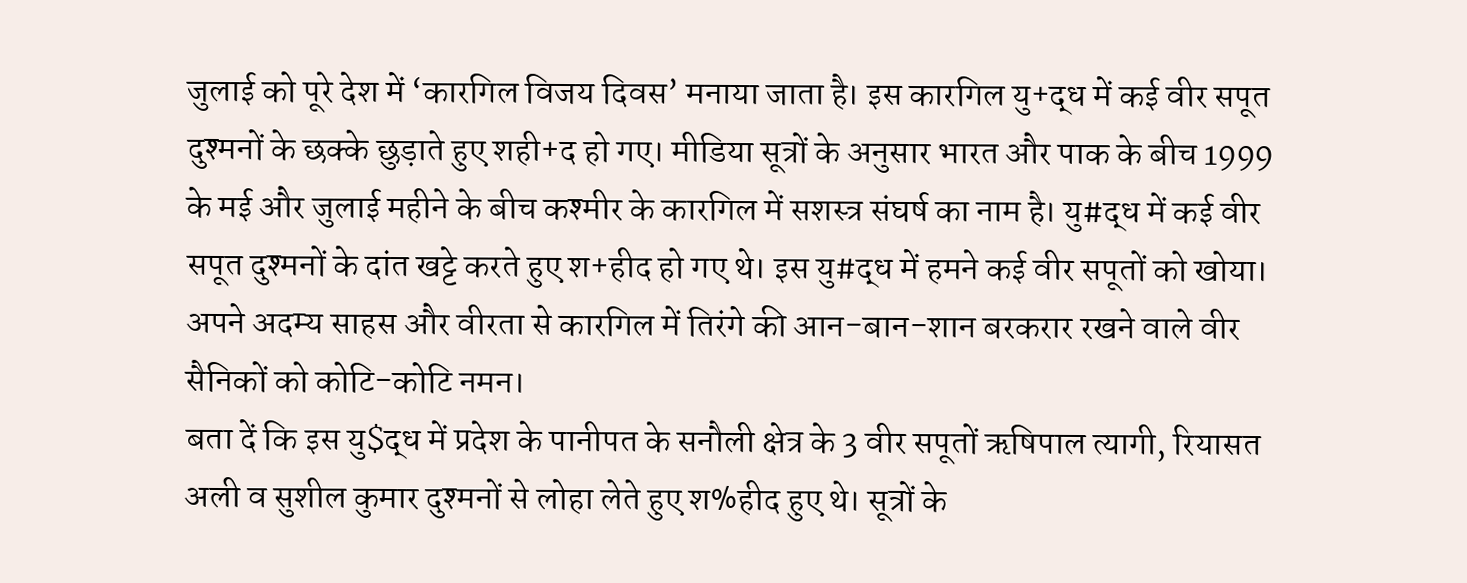जुलाई को पूरे देश में ‘कारगिल विजय दिवस’ मनाया जाता है। इस कारगिल यु+द्ध में कई वीर सपूत दुश्मनों के छक्के छुड़ाते हुए शही+द हो गए। मीडिया सूत्रों के अनुसार भारत और पाक के बीच 1999 के मई और जुलाई महीने के बीच कश्मीर के कारगिल में सशस्त्र संघर्ष का नाम है। यु#द्ध में कई वीर सपूत दुश्मनों के दांत खट्टे करते हुए श+हीद हो गए थे। इस यु#द्ध में हमने कई वीर सपूतों को खोया। अपने अदम्य साहस और वीरता से कारगिल में तिरंगे की आन-बान-शान बरकरार रखने वाले वीर सैनिकों को कोटि-कोटि नमन।
बता दें कि इस यु$द्ध में प्रदेश के पानीपत के सनौली क्षेत्र के 3 वीर सपूतों ऋषिपाल त्यागी, रियासत अली व सुशील कुमार दुश्मनों से लोहा लेते हुए श%हीद हुए थे। सूत्रों के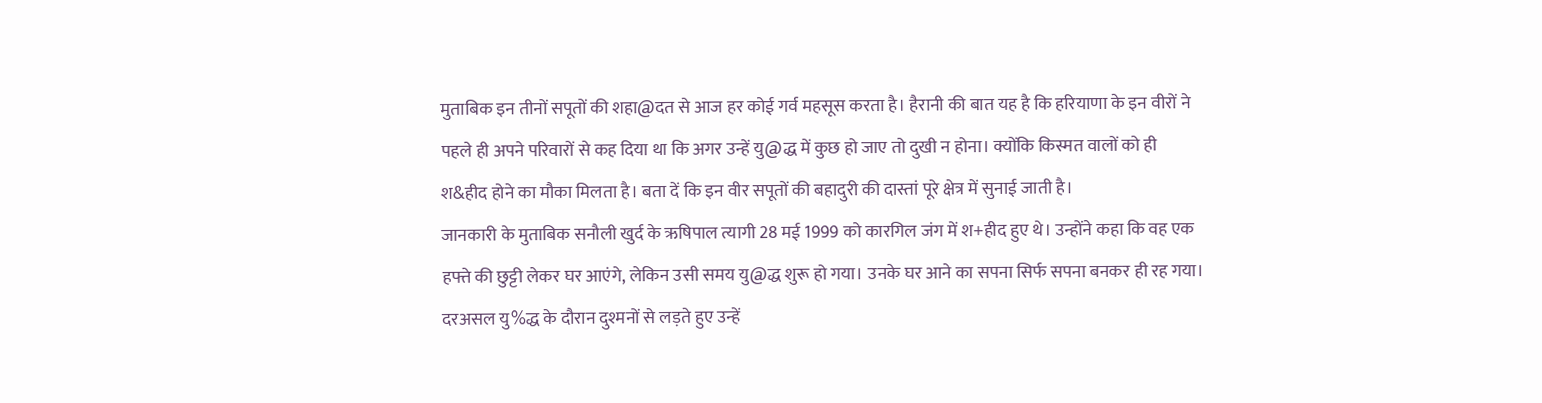मुताबिक इन तीनों सपूतों की शहा@दत से आज हर कोई गर्व महसूस करता है। हैरानी की बात यह है कि हरियाणा के इन वीरों ने पहले ही अपने परिवारों से कह दिया था कि अगर उन्हें यु@द्ध में कुछ हो जाए तो दुखी न होना। क्योंकि किस्मत वालों को ही श&हीद होने का मौका मिलता है। बता दें कि इन वीर सपूतों की बहादुरी की दास्तां पूरे क्षेत्र में सुनाई जाती है।
जानकारी के मुताबिक सनौली खुर्द के ऋषिपाल त्यागी 28 मई 1999 को कारगिल जंग में श+हीद हुए थे। उन्होंने कहा कि वह एक हफ्ते की छुट्टी लेकर घर आएंगे, लेकिन उसी समय यु@द्ध शुरू हो गया। उनके घर आने का सपना सिर्फ सपना बनकर ही रह गया। दरअसल यु%द्ध के दौरान दुश्मनों से लड़ते हुए उन्हें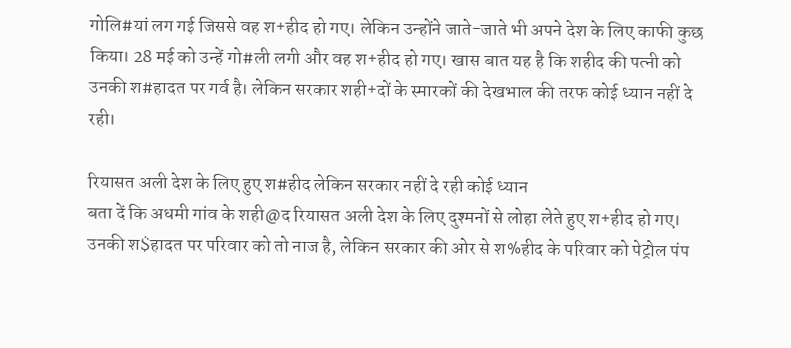गोलि#यां लग गई जिससे वह श+हीद हो गए। लेकिन उन्होंने जाते-जाते भी अपने देश के लिए काफी कुछ किया। 28 मई को उन्हें गो#ली लगी और वह श+हीद हो गए। खास बात यह है कि शहीद की पत्नी को उनकी श#हादत पर गर्व है। लेकिन सरकार शही+दों के स्मारकों की देखभाल की तरफ कोई ध्यान नहीं दे रही।

रियासत अली देश के लिए हुए श#हीद लेकिन सरकार नहीं दे रही कोई ध्यान
बता दें कि अधमी गांव के शही@द रियासत अली देश के लिए दुश्मनों से लोहा लेते हुए श+हीद हो गए। उनकी श$हादत पर परिवार को तो नाज है, लेकिन सरकार की ओर से श%हीद के परिवार को पेट्रोल पंप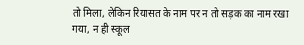तो मिला, लेकिन रियासत के नाम पर न तो सड़क का नाम रखा गया, न ही स्कूल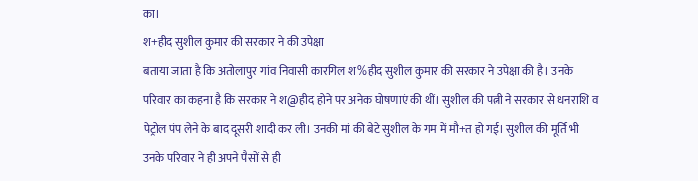का।
श+हीद सुशील कुमार की सरकार ने की उपेक्षा
बताया जाता है कि अतोलापुर गांव निवासी कारगिल श%हीद सुशील कुमार की सरकार ने उपेक्षा की है। उनके परिवार का कहना है कि सरकार ने श@हीद होने पर अनेक घोषणाएं की थीं। सुशील की पत्नी ने सरकार से धनराशि व पेट्रोल पंप लेने के बाद दूसरी शादी कर ली। उनकी मां की बेटे सुशील के गम में मौ+त हो गई। सुशील की मूर्ति भी उनके परिवार ने ही अपने पैसों से ही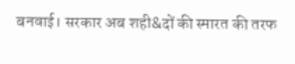बनवाई। सरकार अब शही&दों की स्मारत की तरफ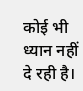कोई भी ध्यान नहीं दे रही है।